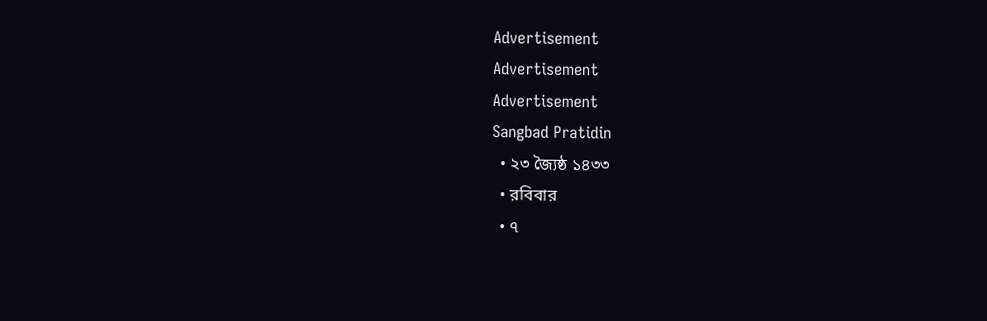Advertisement
Advertisement
Advertisement
Sangbad Pratidin
  • ২৩ জ্যৈষ্ঠ ১৪৩৩
  • রবিবার
  • ৭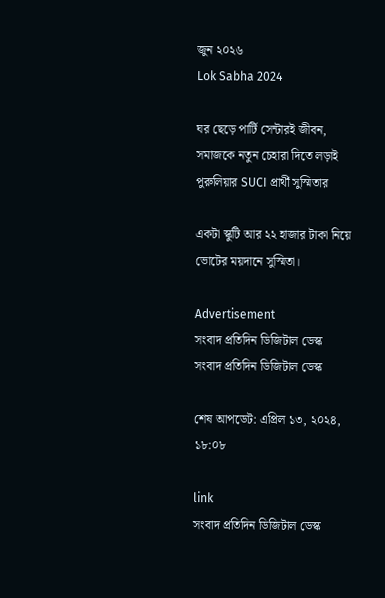জুন ২০২৬
Lok Sabha 2024

ঘর ছেড়ে পার্টি সেন্টারই জীবন, সমাজকে নতুন চেহারা দিতে লড়াই পুরুলিয়ার SUCI প্রার্থী সুস্মিতার

একটা স্কুটি আর ২২ হাজার টাকা নিয়ে ভোটের ময়দানে সুস্মিতা।

Advertisement
সংবাদ প্রতিদিন ডিজিটাল ডেস্ক
সংবাদ প্রতিদিন ডিজিটাল ডেস্ক

শেষ আপডেট: এপ্রিল ১৩, ২০২৪, ১৮:০৮

link
সংবাদ প্রতিদিন ডিজিটাল ডেস্ক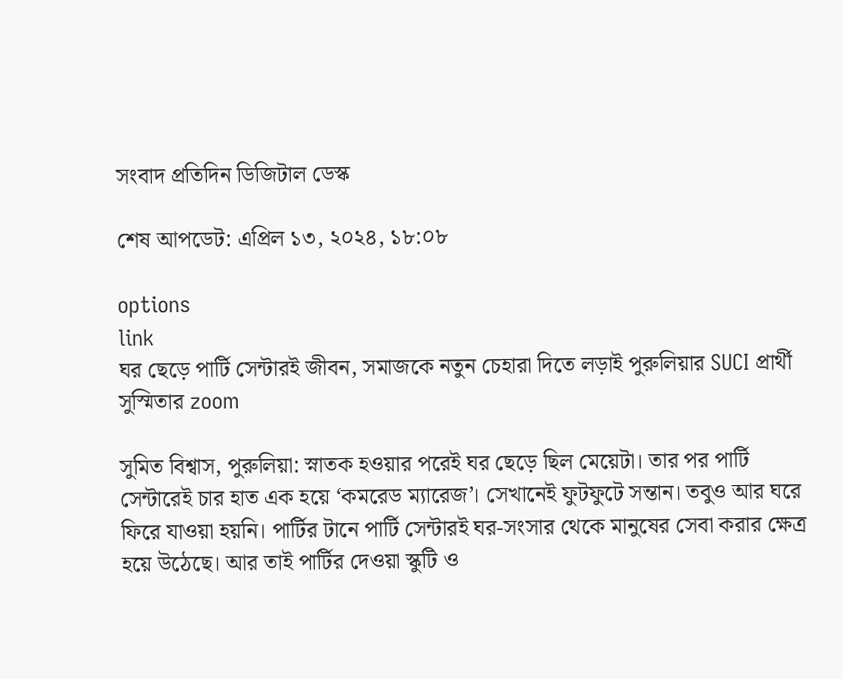সংবাদ প্রতিদিন ডিজিটাল ডেস্ক

শেষ আপডেট: এপ্রিল ১৩, ২০২৪, ১৮:০৮

options
link
ঘর ছেড়ে পার্টি সেন্টারই জীবন, সমাজকে নতুন চেহারা দিতে লড়াই পুরুলিয়ার SUCI প্রার্থী সুস্মিতার zoom

সুমিত বিশ্বাস, পুরুলিয়া: স্নাতক হওয়ার পরেই ঘর ছেড়ে ছিল মেয়েটা। তার পর পার্টি সেন্টারেই চার হাত এক হয়ে ‘কমরেড ম্যারেজ’। সেখানেই ফুটফুটে সন্তান। তবুও আর ঘরে ফিরে যাওয়া হয়নি। পার্টির টানে পার্টি সেন্টারই ঘর-সংসার থেকে মানুষের সেবা করার ক্ষেত্র হয়ে উঠেছে। আর তাই পার্টির দেওয়া স্কুটি ও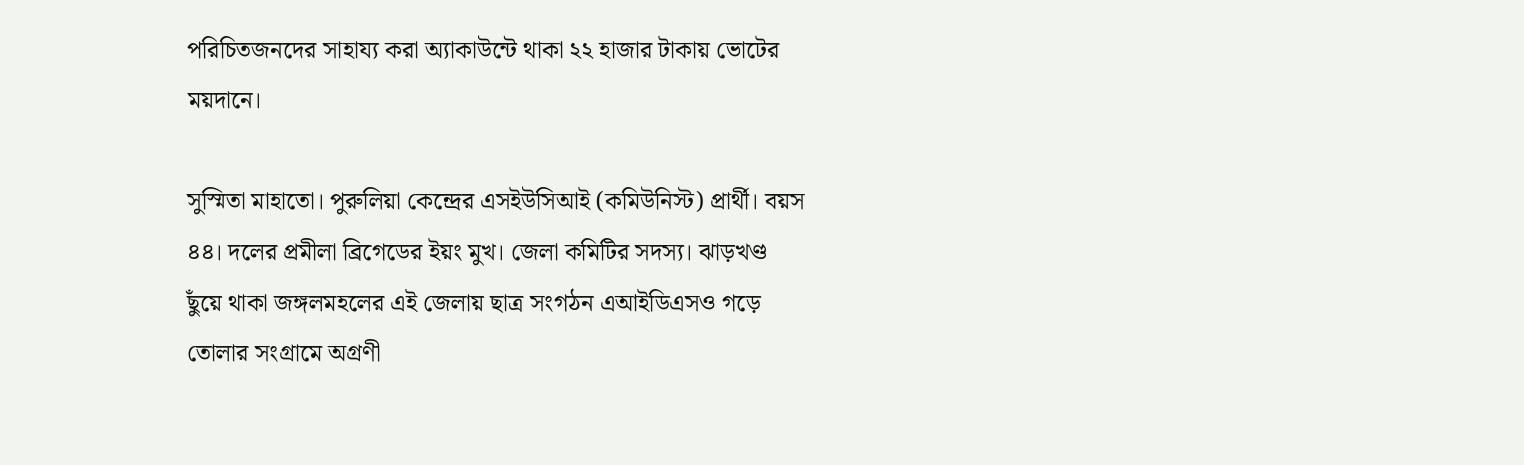পরিচিতজনদের সাহায্য করা অ্যাকাউন্টে থাকা ২২ হাজার টাকায় ভোটের ময়দানে।

সুস্মিতা মাহাতো। পুরুলিয়া কেন্দ্রের এসইউসিআই (কমিউনিস্ট) প্রার্থী। বয়স ৪৪। দলের প্রমীলা ব্রিগেডের ইয়ং মুখ। জেলা কমিটির সদস্য। ঝাড়খণ্ড ছুঁয়ে থাকা জঙ্গলমহলের এই জেলায় ছাত্র সংগঠন এআইডিএসও গড়ে তোলার সংগ্রামে অগ্রণী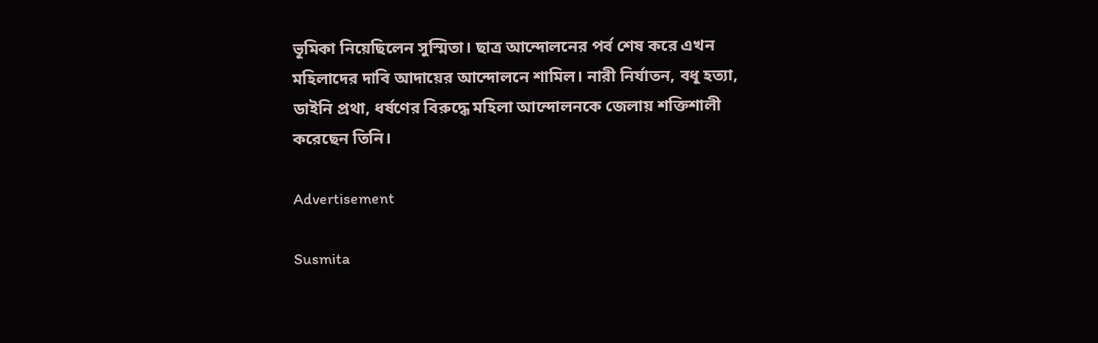ভূমিকা নিয়েছিলেন সুস্মিতা। ছাত্র আন্দোলনের পর্ব শেষ করে এখন মহিলাদের দাবি আদায়ের আন্দোলনে শামিল। নারী নির্যাতন, বধূ হত্যা, ডাইনি প্রথা, ধর্ষণের বিরুদ্ধে মহিলা আন্দোলনকে জেলায় শক্তিশালী করেছেন তিনি।

Advertisement

Susmita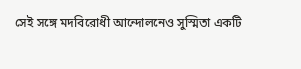সেই সঙ্গে মদবিরোধী আন্দোলনেও সুস্মিতা একটি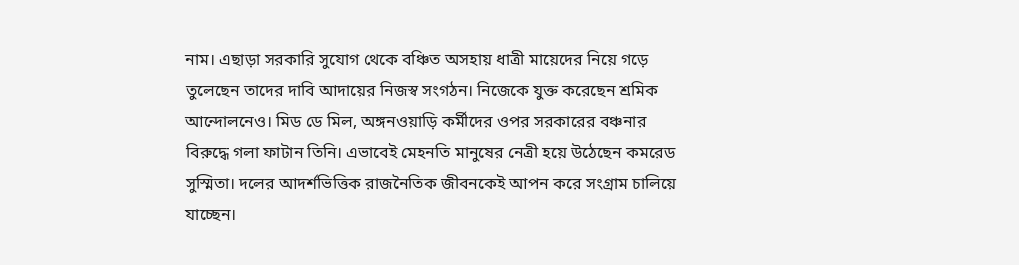নাম। এছাড়া সরকারি সুযোগ থেকে বঞ্চিত অসহায় ধাত্রী মায়েদের নিয়ে গড়ে তুলেছেন তাদের দাবি আদায়ের নিজস্ব সংগঠন। নিজেকে যুক্ত করেছেন শ্রমিক আন্দোলনেও। মিড ডে মিল, অঙ্গনওয়াড়ি কর্মীদের ওপর সরকারের বঞ্চনার বিরুদ্ধে গলা ফাটান তিনি। এভাবেই মেহনতি মানুষের নেত্রী হয়ে উঠেছেন কমরেড সুস্মিতা। দলের আদর্শভিত্তিক রাজনৈতিক জীবনকেই আপন করে সংগ্রাম চালিয়ে যাচ্ছেন।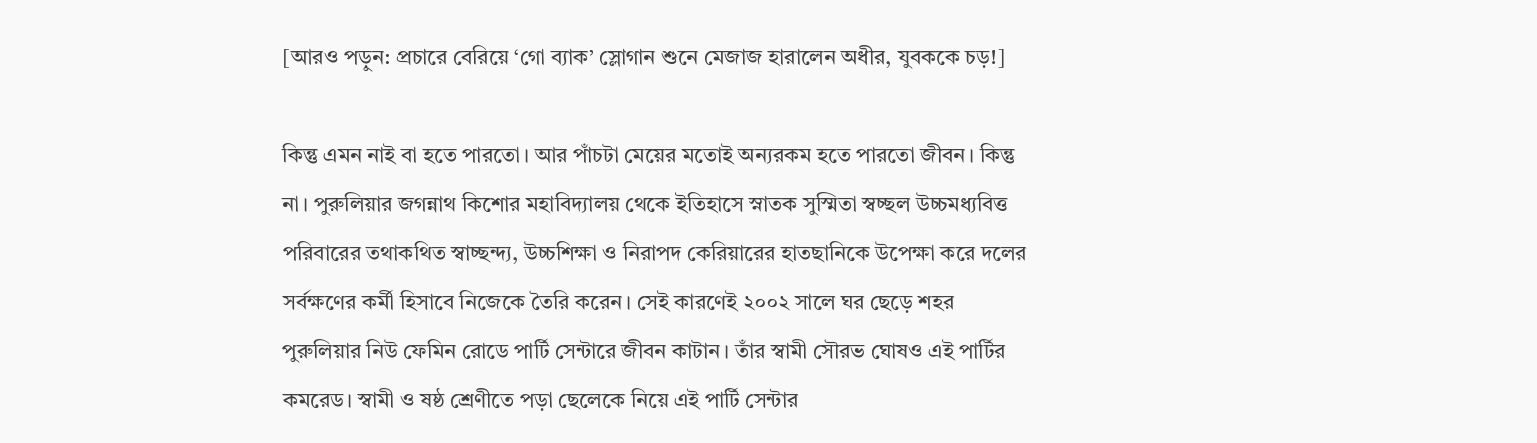[আরও পড়ুন: প্রচারে বেরিয়ে ‘গো ব্যাক’ স্লোগান শুনে মেজাজ হারালেন অধীর, যুবককে চড়!]

কিন্তু এমন নাই বা হতে পারতো। আর পাঁচটা মেয়ের মতোই অন্যরকম হতে পারতো জীবন। কিন্তু না। পুরুলিয়ার জগন্নাথ কিশোর মহাবিদ্যালয় থেকে ইতিহাসে স্নাতক সুস্মিতা স্বচ্ছল উচ্চমধ্যবিত্ত পরিবারের তথাকথিত স্বাচ্ছন্দ্য, উচ্চশিক্ষা ও নিরাপদ কেরিয়ারের হাতছানিকে উপেক্ষা করে দলের সর্বক্ষণের কর্মী হিসাবে নিজেকে তৈরি করেন। সেই কারণেই ২০০২ সালে ঘর ছেড়ে শহর পুরুলিয়ার নিউ ফেমিন রোডে পার্টি সেন্টারে জীবন কাটান। তাঁর স্বামী সৌরভ ঘোষও এই পার্টির কমরেড। স্বামী ও ষষ্ঠ শ্রেণীতে পড়া ছেলেকে নিয়ে এই পার্টি সেন্টার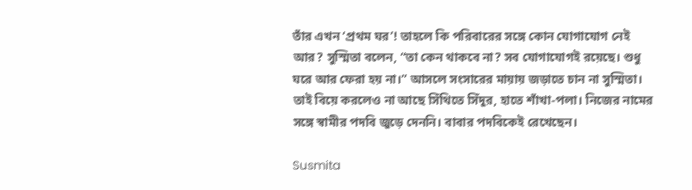তাঁর এখন ‘প্রথম ঘর’! তাহলে কি পরিবারের সঙ্গে কোন যোগাযোগ নেই আর? সুস্মিতা বলেন, “তা কেন থাকবে না? সব যোগাযোগই রয়েছে। শুধু ঘরে আর ফেরা হয় না।” আসলে সংসারের মায়ায় জড়াতে চান না সুস্মিতা। তাই বিয়ে করলেও না আছে সিঁথিতে সিঁদুর, হাতে শাঁখা-পলা। নিজের নামের সঙ্গে স্বামীর পদবি জুড়ে দেননি। বাবার পদবিকেই রেখেছেন।

Susmita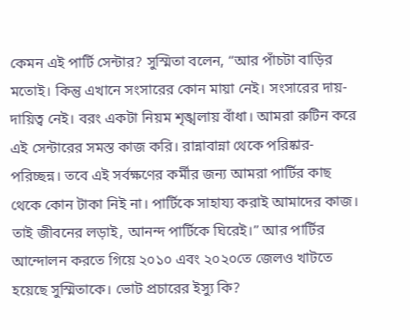কেমন এই পার্টি সেন্টার? সুস্মিতা বলেন, “আর পাঁচটা বাড়ির মতোই। কিন্তু এখানে সংসারের কোন মায়া নেই। সংসারের দায়-দায়িত্ব নেই। বরং একটা নিয়ম শৃঙ্খলায় বাঁধা। আমরা রুটিন করে এই সেন্টারের সমস্ত কাজ করি। রান্নাবান্না থেকে পরিষ্কার-পরিচ্ছন্ন। তবে এই সর্বক্ষণের কর্মীর জন্য আমরা পার্টির কাছ থেকে কোন টাকা নিই না। পার্টিকে সাহায্য করাই আমাদের কাজ। তাই জীবনের লড়াই, আনন্দ পার্টিকে ঘিরেই।” আর পার্টির আন্দোলন করতে গিয়ে ২০১০ এবং ২০২০তে জেলও খাটতে হয়েছে সুস্মিতাকে। ভোট প্রচারের ইস্যু কি?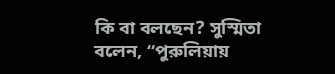কি বা বলছেন? সুস্মিতা বলেন, “পুরুলিয়ায়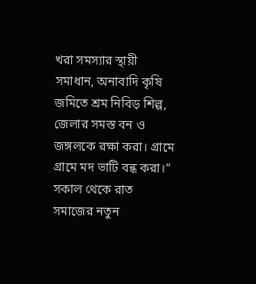খরা সমস্যার স্থায়ী সমাধান, অনাবাদি কৃষি জমিতে শ্রম নিবিড় শিল্প, জেলার সমস্ত বন ও জঙ্গলকে রক্ষা করা। গ্রামে গ্রামে মদ ভাটি বন্ধ করা।” সকাল থেকে রাত সমাজের নতুন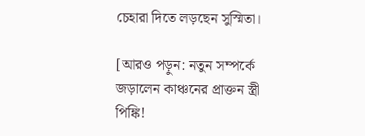চেহারা দিতে লড়ছেন সুস্মিতা।

[আরও পড়ুন: নতুন সম্পর্কে জড়ালেন কাঞ্চনের প্রাক্তন স্ত্রী পিঙ্কি!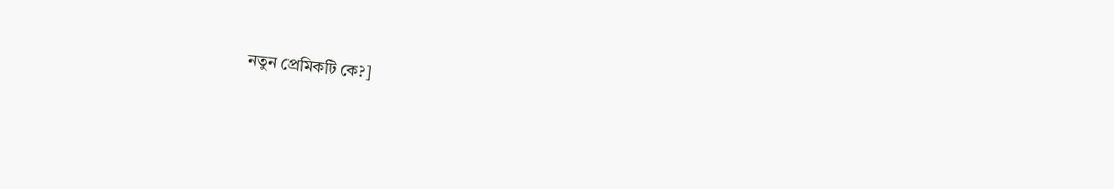নতুন প্রেমিকটি কে?]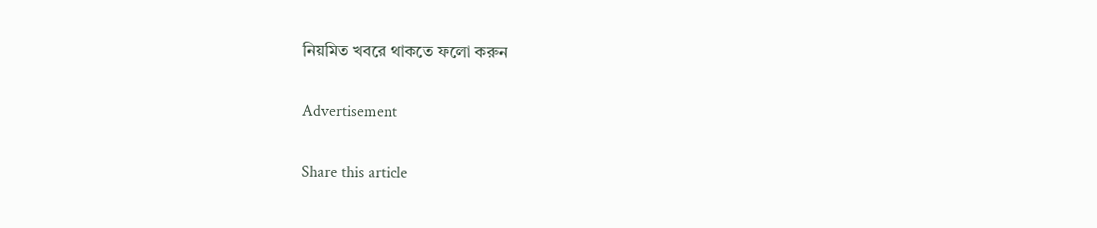নিয়মিত খবরে থাকতে ফলো করুন

Advertisement

Share this article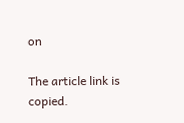on

The article link is copied.